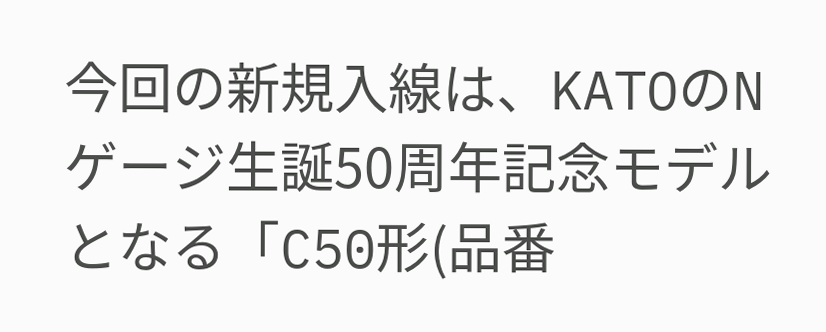今回の新規入線は、KATOのNゲージ生誕50周年記念モデルとなる「C50形(品番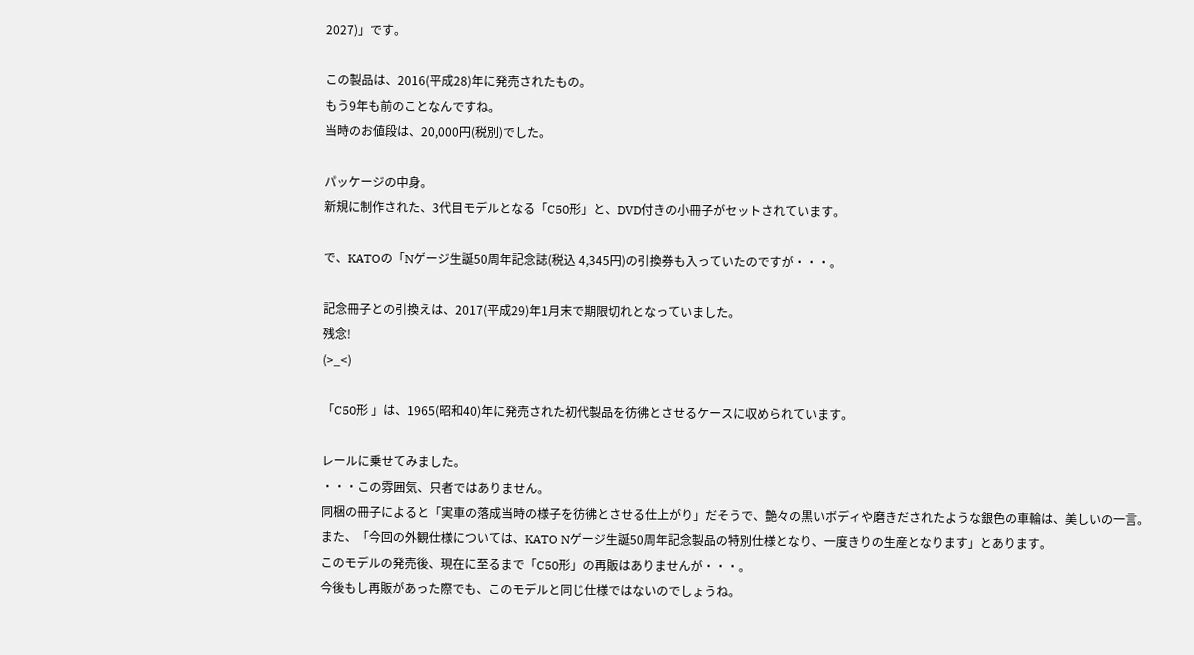2027)」です。

この製品は、2016(平成28)年に発売されたもの。
もう9年も前のことなんですね。
当時のお値段は、20,000円(税別)でした。

パッケージの中身。
新規に制作された、3代目モデルとなる「C50形」と、DVD付きの小冊子がセットされています。

で、KATOの「Nゲージ生誕50周年記念誌(税込 4,345円)の引換券も入っていたのですが・・・。

記念冊子との引換えは、2017(平成29)年1月末で期限切れとなっていました。
残念!
(>_<)

「C50形 」は、1965(昭和40)年に発売された初代製品を彷彿とさせるケースに収められています。

レールに乗せてみました。
・・・この雰囲気、只者ではありません。
同梱の冊子によると「実車の落成当時の様子を彷彿とさせる仕上がり」だそうで、艶々の黒いボディや磨きだされたような銀色の車輪は、美しいの一言。
また、「今回の外観仕様については、KATO Nゲージ生誕50周年記念製品の特別仕様となり、一度きりの生産となります」とあります。
このモデルの発売後、現在に至るまで「C50形」の再販はありませんが・・・。
今後もし再販があった際でも、このモデルと同じ仕様ではないのでしょうね。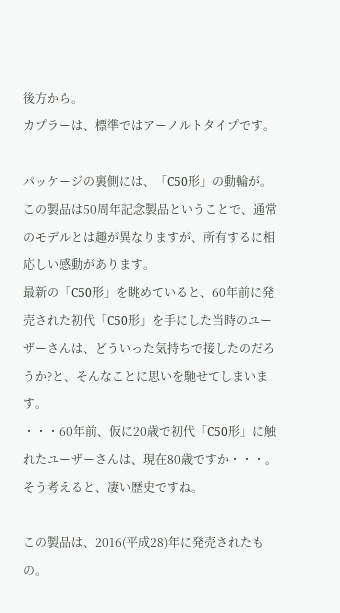後方から。
カプラーは、標準ではアーノルトタイプです。

パッケージの裏側には、「C50形」の動輪が。
この製品は50周年記念製品ということで、通常のモデルとは趣が異なりますが、所有するに相応しい感動があります。
最新の「C50形」を眺めていると、60年前に発売された初代「C50形」を手にした当時のユーザーさんは、どういった気持ちで接したのだろうか?と、そんなことに思いを馳せてしまいます。
・・・60年前、仮に20歳で初代「C50形」に触れたユーザーさんは、現在80歳ですか・・・。
そう考えると、凄い歴史ですね。

この製品は、2016(平成28)年に発売されたもの。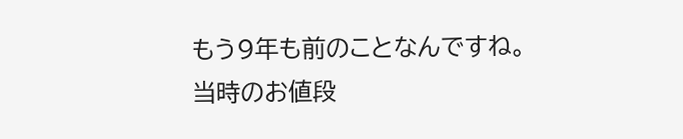もう9年も前のことなんですね。
当時のお値段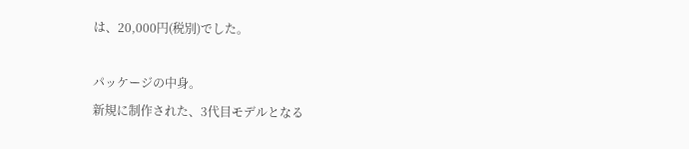は、20,000円(税別)でした。

パッケージの中身。
新規に制作された、3代目モデルとなる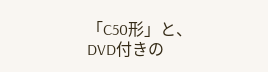「C50形」と、DVD付きの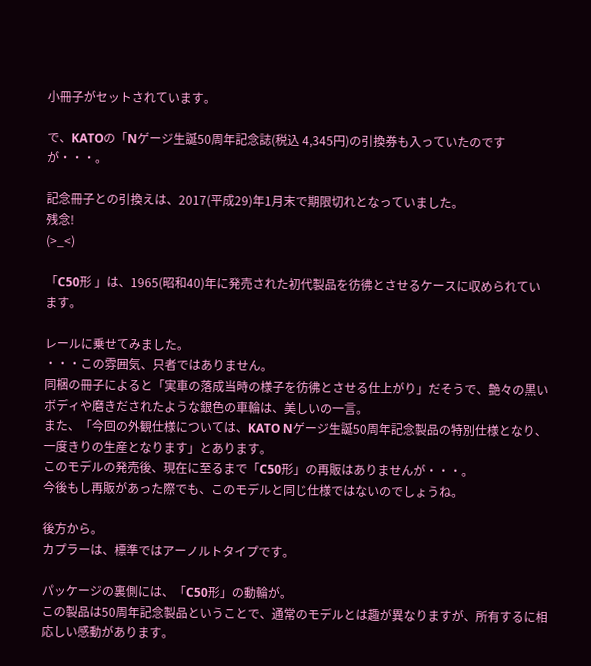小冊子がセットされています。

で、KATOの「Nゲージ生誕50周年記念誌(税込 4,345円)の引換券も入っていたのですが・・・。

記念冊子との引換えは、2017(平成29)年1月末で期限切れとなっていました。
残念!
(>_<)

「C50形 」は、1965(昭和40)年に発売された初代製品を彷彿とさせるケースに収められています。

レールに乗せてみました。
・・・この雰囲気、只者ではありません。
同梱の冊子によると「実車の落成当時の様子を彷彿とさせる仕上がり」だそうで、艶々の黒いボディや磨きだされたような銀色の車輪は、美しいの一言。
また、「今回の外観仕様については、KATO Nゲージ生誕50周年記念製品の特別仕様となり、一度きりの生産となります」とあります。
このモデルの発売後、現在に至るまで「C50形」の再販はありませんが・・・。
今後もし再販があった際でも、このモデルと同じ仕様ではないのでしょうね。

後方から。
カプラーは、標準ではアーノルトタイプです。

パッケージの裏側には、「C50形」の動輪が。
この製品は50周年記念製品ということで、通常のモデルとは趣が異なりますが、所有するに相応しい感動があります。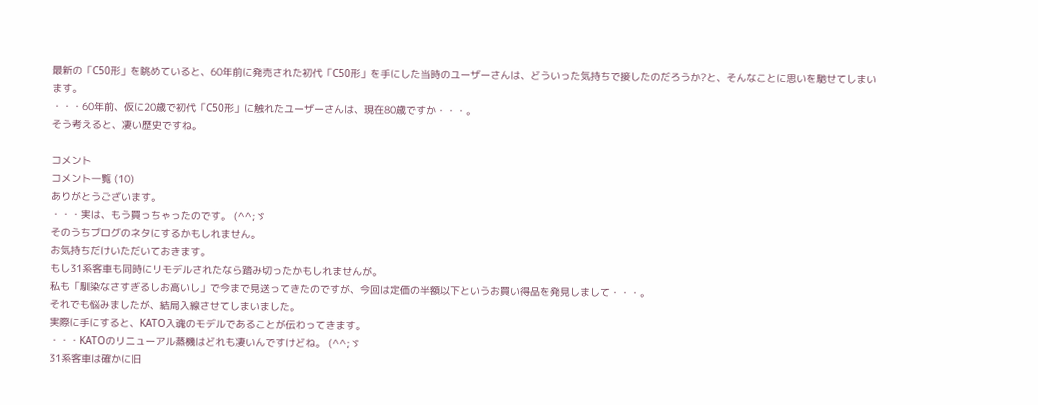最新の「C50形」を眺めていると、60年前に発売された初代「C50形」を手にした当時のユーザーさんは、どういった気持ちで接したのだろうか?と、そんなことに思いを馳せてしまいます。
・・・60年前、仮に20歳で初代「C50形」に触れたユーザーさんは、現在80歳ですか・・・。
そう考えると、凄い歴史ですね。

コメント
コメント一覧 (10)
ありがとうございます。
・・・実は、もう買っちゃったのです。 (^^;ゞ
そのうちブログのネタにするかもしれません。
お気持ちだけいただいておきます。
もし31系客車も同時にリモデルされたなら踏み切ったかもしれませんが。
私も「馴染なさすぎるしお高いし」で今まで見送ってきたのですが、今回は定価の半額以下というお買い得品を発見しまして・・・。
それでも悩みましたが、結局入線させてしまいました。
実際に手にすると、KATO入魂のモデルであることが伝わってきます。
・・・KATOのリニューアル蒸機はどれも凄いんですけどね。 (^^;ゞ
31系客車は確かに旧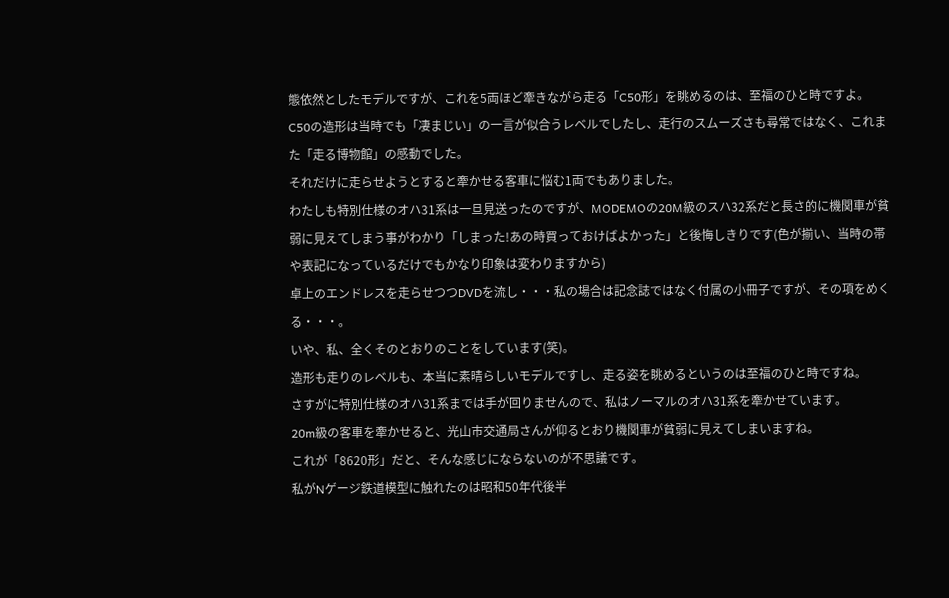態依然としたモデルですが、これを5両ほど牽きながら走る「C50形」を眺めるのは、至福のひと時ですよ。
C50の造形は当時でも「凄まじい」の一言が似合うレベルでしたし、走行のスムーズさも尋常ではなく、これまた「走る博物館」の感動でした。
それだけに走らせようとすると牽かせる客車に悩む1両でもありました。
わたしも特別仕様のオハ31系は一旦見送ったのですが、MODEMOの20M級のスハ32系だと長さ的に機関車が貧弱に見えてしまう事がわかり「しまった!あの時買っておけばよかった」と後悔しきりです(色が揃い、当時の帯や表記になっているだけでもかなり印象は変わりますから)
卓上のエンドレスを走らせつつDVDを流し・・・私の場合は記念誌ではなく付属の小冊子ですが、その項をめくる・・・。
いや、私、全くそのとおりのことをしています(笑)。
造形も走りのレベルも、本当に素晴らしいモデルですし、走る姿を眺めるというのは至福のひと時ですね。
さすがに特別仕様のオハ31系までは手が回りませんので、私はノーマルのオハ31系を牽かせています。
20m級の客車を牽かせると、光山市交通局さんが仰るとおり機関車が貧弱に見えてしまいますね。
これが「8620形」だと、そんな感じにならないのが不思議です。
私がNゲージ鉄道模型に触れたのは昭和50年代後半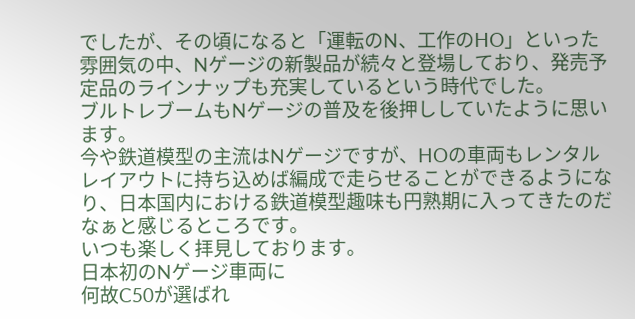でしたが、その頃になると「運転のN、工作のHO」といった雰囲気の中、Nゲージの新製品が続々と登場しており、発売予定品のラインナップも充実しているという時代でした。
ブルトレブームもNゲージの普及を後押ししていたように思います。
今や鉄道模型の主流はNゲージですが、HOの車両もレンタルレイアウトに持ち込めば編成で走らせることができるようになり、日本国内における鉄道模型趣味も円熟期に入ってきたのだなぁと感じるところです。
いつも楽しく拝見しております。
日本初のNゲージ車両に
何故C50が選ばれ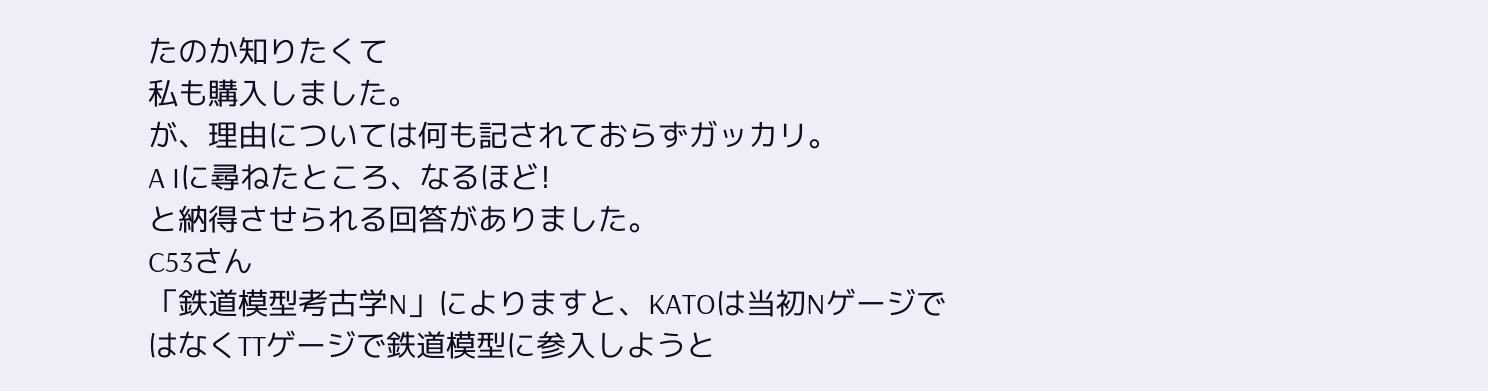たのか知りたくて
私も購入しました。
が、理由については何も記されておらずガッカリ。
A Iに尋ねたところ、なるほど!
と納得させられる回答がありました。
C53さん
「鉄道模型考古学N」によりますと、KATOは当初NゲージではなくTTゲージで鉄道模型に参入しようと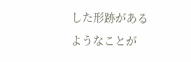した形跡があるようなことが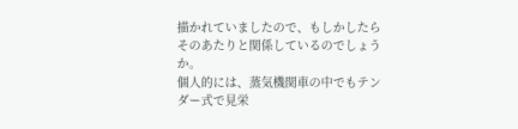描かれていましたので、もしかしたらそのあたりと関係しているのでしょうか。
個人的には、蒸気機関車の中でもテンダー式で見栄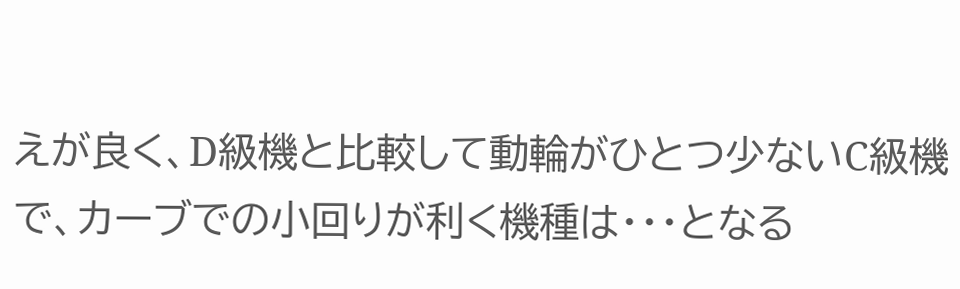えが良く、D級機と比較して動輪がひとつ少ないC級機で、カーブでの小回りが利く機種は・・・となる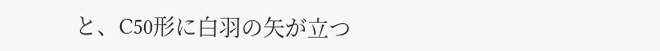と、C50形に白羽の矢が立つ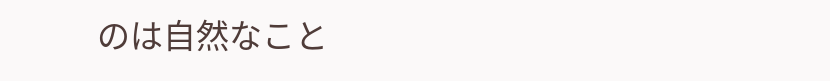のは自然なこと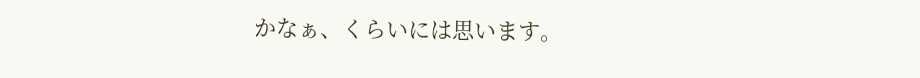かなぁ、くらいには思います。